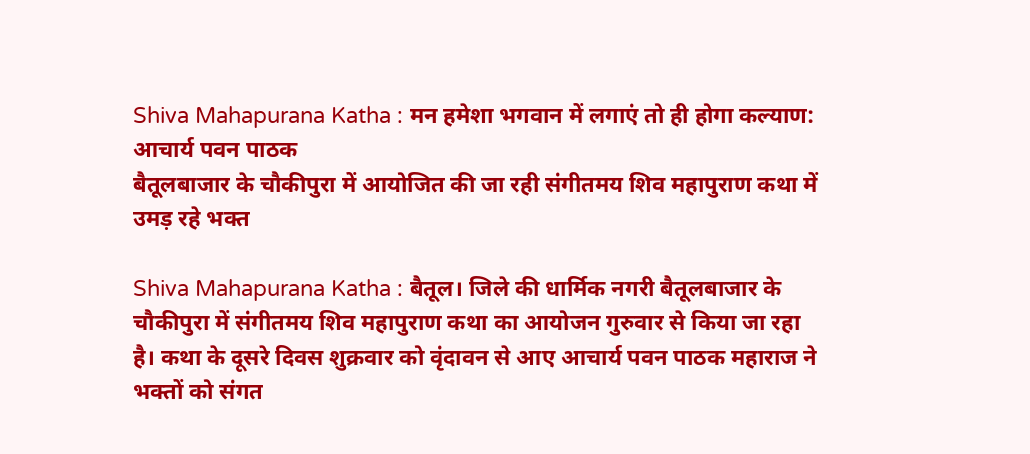Shiva Mahapurana Katha : मन हमेशा भगवान में लगाएं तो ही होगा कल्याण: आचार्य पवन पाठक
बैतूलबाजार के चौकीपुरा में आयोजित की जा रही संगीतमय शिव महापुराण कथा में उमड़ रहे भक्त

Shiva Mahapurana Katha : बैतूल। जिले की धार्मिक नगरी बैतूलबाजार के चौकीपुरा में संगीतमय शिव महापुराण कथा का आयोजन गुरुवार से किया जा रहा है। कथा के दूसरे दिवस शुक्रवार को वृंदावन से आए आचार्य पवन पाठक महाराज ने भक्तों को संगत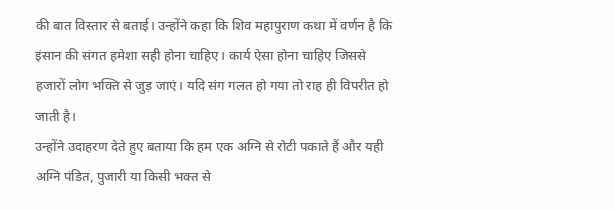की बात विस्तार से बताई। उन्होंने कहा कि शिव महापुराण कथा में वर्णन है कि इंसान की संगत हमेशा सही होना चाहिए। कार्य ऐसा होना चाहिए जिससे हजारों लोग भक्ति से जुड़ जाएं। यदि संग गलत हो गया तो राह ही विपरीत हो जाती है।
उन्होंने उदाहरण देते हुए बताया कि हम एक अग्नि से रोटी पकाते हैं और यही अग्नि पंडित, पुजारी या किसी भक्त से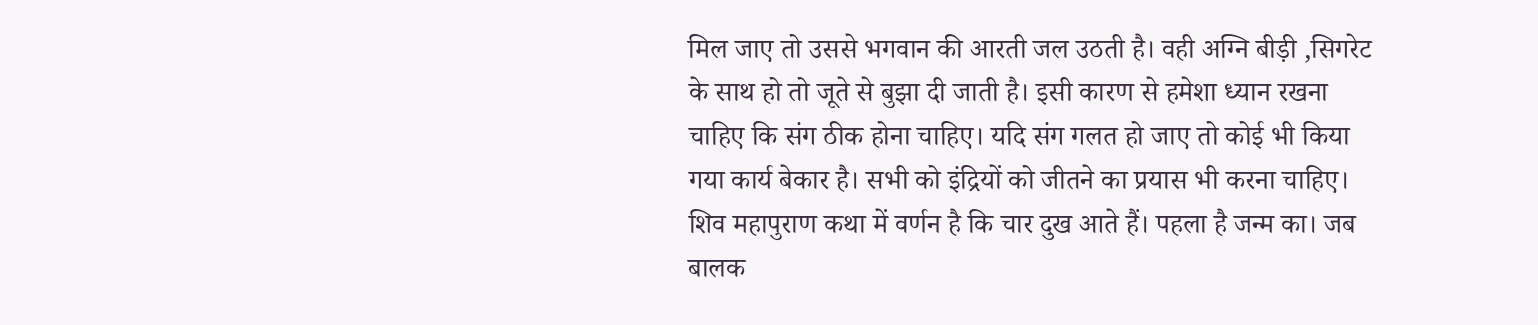मिल जाए तो उससे भगवान की आरती जल उठती है। वही अग्नि बीड़ी ,सिगरेट के साथ हो तो जूते से बुझा दी जाती है। इसी कारण से हमेशा ध्यान रखना चाहिए कि संग ठीक होना चाहिए। यदि संग गलत हो जाए तो कोई भी किया गया कार्य बेकार है। सभी को इंद्रियों को जीतने का प्रयास भी करना चाहिए।
शिव महापुराण कथा में वर्णन है कि चार दुख आते हैं। पहला है जन्म का। जब बालक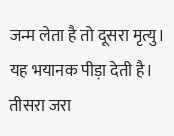जन्म लेता है तो दूसरा मृत्यु। यह भयानक पीड़ा देती है। तीसरा जरा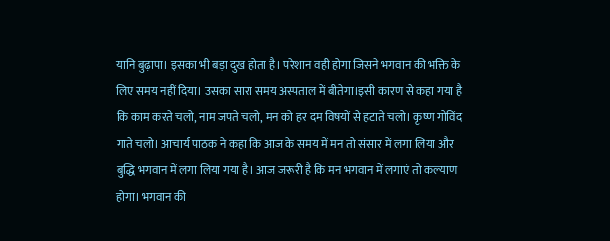यानि बुढ़ापा। इसका भी बड़ा दुख होता है। परेशान वही होगा जिसने भगवान की भक्ति के लिए समय नहीं दिया। उसका सारा समय अस्पताल में बीतेगा।इसी कारण से कहा गया है कि काम करते चलो, नाम जपते चलो, मन को हर दम विषयों से हटाते चलो। कृष्ण गोविंद गाते चलो। आचार्य पाठक ने कहा कि आज के समय में मन तो संसार में लगा लिया और बुद्धि भगवान में लगा लिया गया है। आज जरूरी है कि मन भगवान में लगाएं तो कल्याण होगा। भगवान की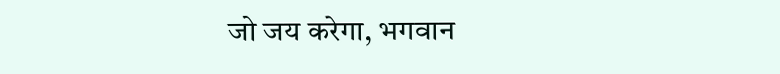जो जय करेगा, भगवान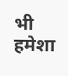भी हमेशा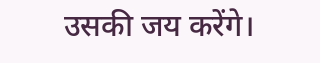उसकी जय करेंगे।